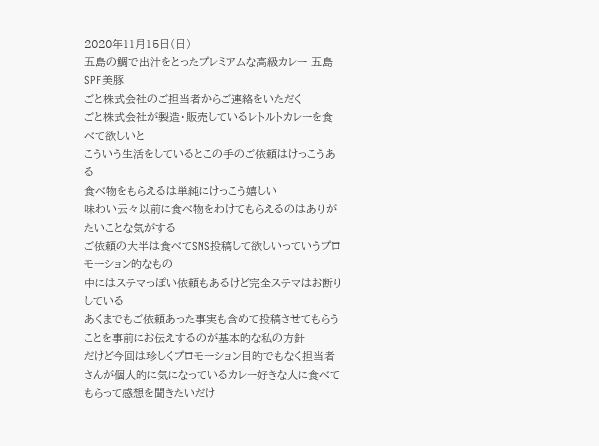2020年11月15日(日)
五島の鯛で出汁をとったプレミアムな高級カレー 五島SPF美豚
ごと株式会社のご担当者からご連絡をいただく
ごと株式会社が製造・販売しているレトルトカレーを食べて欲しいと
こういう生活をしているとこの手のご依頼はけっこうある
食べ物をもらえるは単純にけっこう嬉しい
味わい云々以前に食べ物をわけてもらえるのはありがたいことな気がする
ご依頼の大半は食べてSNS投稿して欲しいっていうプロモーション的なもの
中にはステマっぽい依頼もあるけど完全ステマはお断りしている
あくまでもご依頼あった事実も含めて投稿させてもらうことを事前にお伝えするのが基本的な私の方針
だけど今回は珍しくプロモーション目的でもなく担当者さんが個人的に気になっているカレー好きな人に食べてもらって感想を聞きたいだけ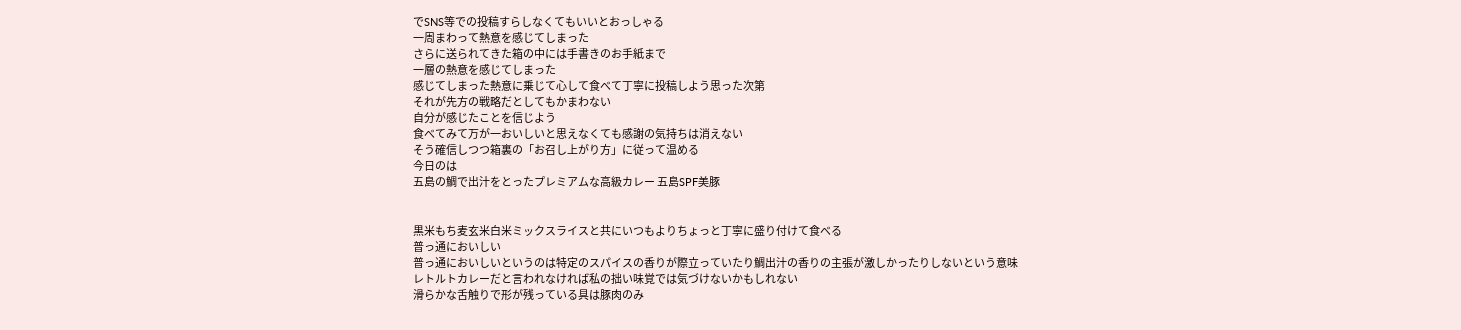でSNS等での投稿すらしなくてもいいとおっしゃる
一周まわって熱意を感じてしまった
さらに送られてきた箱の中には手書きのお手紙まで
一層の熱意を感じてしまった
感じてしまった熱意に乗じて心して食べて丁寧に投稿しよう思った次第
それが先方の戦略だとしてもかまわない
自分が感じたことを信じよう
食べてみて万が一おいしいと思えなくても感謝の気持ちは消えない
そう確信しつつ箱裏の「お召し上がり方」に従って温める
今日のは
五島の鯛で出汁をとったプレミアムな高級カレー 五島SPF美豚


黒米もち麦玄米白米ミックスライスと共にいつもよりちょっと丁寧に盛り付けて食べる
普っ通においしい
普っ通においしいというのは特定のスパイスの香りが際立っていたり鯛出汁の香りの主張が激しかったりしないという意味
レトルトカレーだと言われなければ私の拙い味覚では気づけないかもしれない
滑らかな舌触りで形が残っている具は豚肉のみ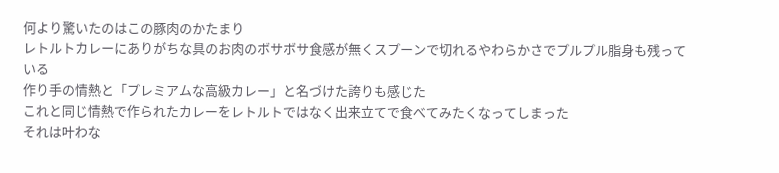何より驚いたのはこの豚肉のかたまり
レトルトカレーにありがちな具のお肉のボサボサ食感が無くスプーンで切れるやわらかさでプルプル脂身も残っている
作り手の情熱と「プレミアムな高級カレー」と名づけた誇りも感じた
これと同じ情熱で作られたカレーをレトルトではなく出来立てで食べてみたくなってしまった
それは叶わな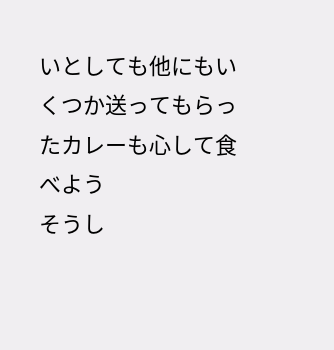いとしても他にもいくつか送ってもらったカレーも心して食べよう
そうし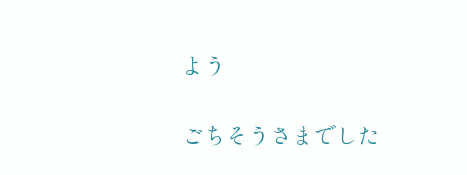よう

ごちそうさまでした